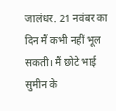जालंधर. 21 नवंबर का दिन मैं कभी नहीं भूल सकती। मैं छोटे भाई सुमीन के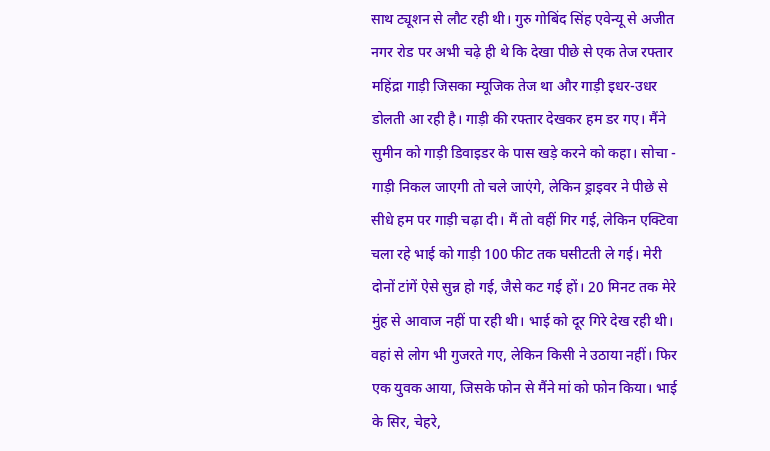साथ ट्यूशन से लौट रही थी। गुरु गोबिंद सिंह एवेन्यू से अजीत नगर रोड पर अभी चढ़े ही थे कि देखा पीछे से एक तेज रफ्तार महिंद्रा गाड़ी जिसका म्यूजिक तेज था और गाड़ी इधर-उधर डोलती आ रही है। गाड़ी की रफ्तार देखकर हम डर गए। मैंने सुमीन को गाड़ी डिवाइडर के पास खड़े करने को कहा। सोचा - गाड़ी निकल जाएगी तो चले जाएंगे, लेकिन ड्राइवर ने पीछे से सीधे हम पर गाड़ी चढ़ा दी। मैं तो वहीं गिर गई, लेकिन एक्टिवा चला रहे भाई को गाड़ी 100 फीट तक घसीटती ले गई। मेरी दोनों टांगें ऐसे सुन्न हो गई, जैसे कट गई हों। 20 मिनट तक मेरे मुंह से आवाज नहीं पा रही थी। भाई को दूर गिरे देख रही थी। वहां से लोग भी गुजरते गए, लेकिन किसी ने उठाया नहीं। फिर एक युवक आया, जिसके फोन से मैंने मां को फोन किया। भाई के सिर, चेहरे,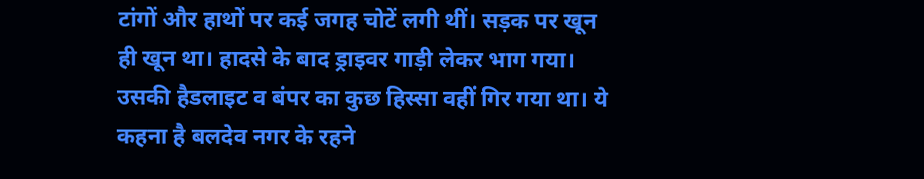टांगों और हाथों पर कई जगह चोटें लगी थीं। सड़क पर खून ही खून था। हादसे के बाद ड्राइवर गाड़ी लेकर भाग गया। उसकी हैडलाइट व बंपर का कुछ हिस्सा वहीं गिर गया था। ये कहना है बलदेव नगर के रहने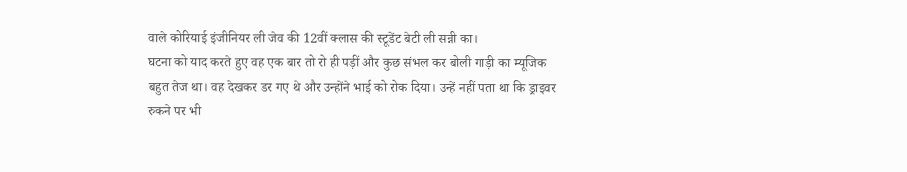वाले कोरियाई इंजीनियर ली जेव की 12वीं क्लास की स्टूडेंट बेटी ली सन्नी का।
घटना को याद करते हुए वह एक बार तो रो ही पड़ीं और कुछ संभल कर बोली गाड़ी का म्यूजिक बहुत तेज था। वह देखकर डर गए थे और उन्होंने भाई को रोक दिया। उन्हें नहीं पता था कि ड्राइवर रुकने पर भी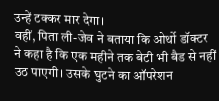उन्हें टक्कर मार देगा।
वहीं, पिता ली-जेव ने बताया कि ओर्थो डॉक्टर ने कहा है कि एक महीने तक बेटी भी बैड से नहीं उठ पाएगी। उसके घुटने का ऑपरेशन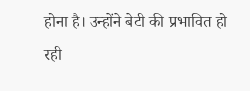होना है। उन्होंने बेटी की प्रभावित हो रही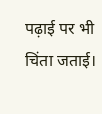पढ़ाई पर भी चिंता जताई।